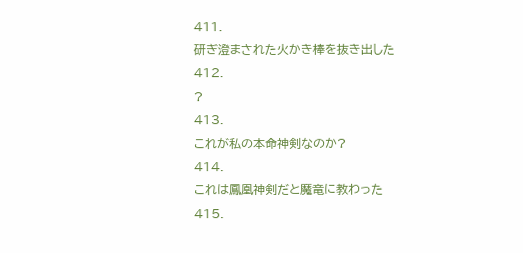411.
研ぎ澄まされた火かき棒を抜き出した
412.
?
413.
これが私の本命神剣なのか?
414.
これは鳳凰神剣だと魔竜に教わった
415.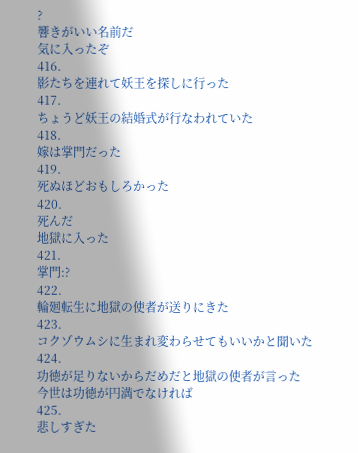?
響きがいい名前だ
気に入ったぞ
416.
影たちを連れて妖王を探しに行った
417.
ちょうど妖王の結婚式が行なわれていた
418.
嫁は掌門だった
419.
死ぬほどおもしろかった
420.
死んだ
地獄に入った
421.
掌門:?
422.
輪廻転生に地獄の使者が送りにきた
423.
コクゾウムシに生まれ変わらせてもいいかと聞いた
424.
功徳が足りないからだめだと地獄の使者が言った
今世は功徳が円満でなければ
425.
悲しすぎた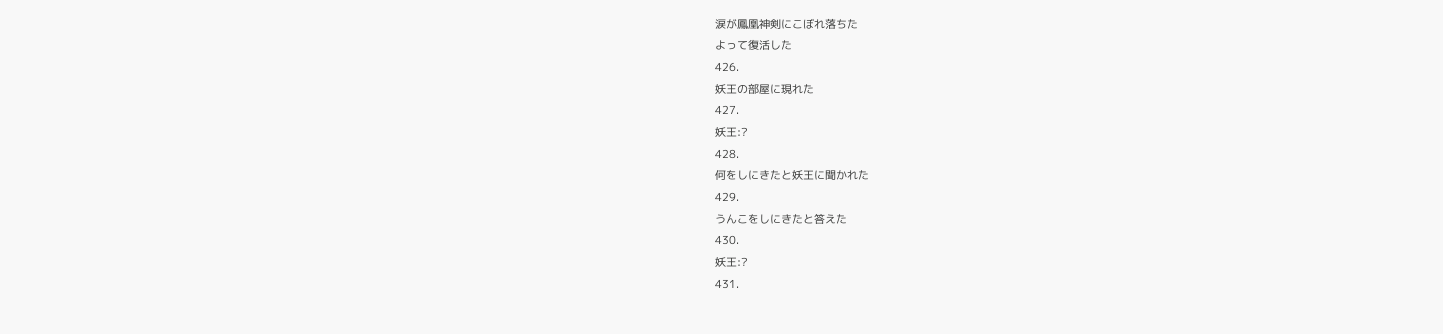涙が鳳凰神剣にこぼれ落ちた
よって復活した
426.
妖王の部屋に現れた
427.
妖王:?
428.
何をしにきたと妖王に聞かれた
429.
うんこをしにきたと答えた
430.
妖王:?
431.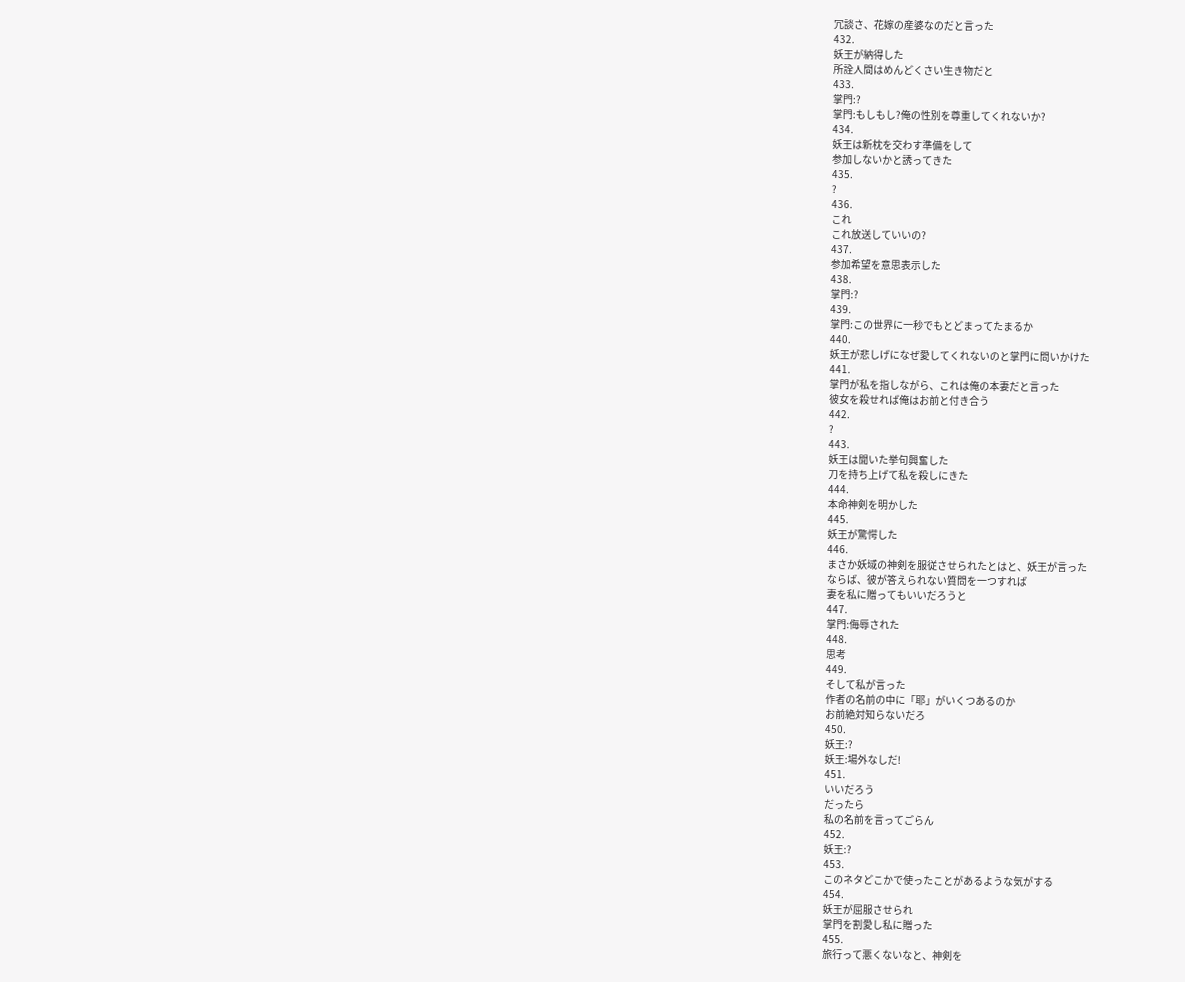冗談さ、花嫁の産婆なのだと言った
432.
妖王が納得した
所詮人間はめんどくさい生き物だと
433.
掌門:?
掌門:もしもし?俺の性別を尊重してくれないか?
434.
妖王は新枕を交わす準備をして
参加しないかと誘ってきた
435.
?
436.
これ
これ放送していいの?
437.
参加希望を意思表示した
438.
掌門:?
439.
掌門:この世界に一秒でもとどまってたまるか
440.
妖王が悲しげになぜ愛してくれないのと掌門に問いかけた
441.
掌門が私を指しながら、これは俺の本妻だと言った
彼女を殺せれば俺はお前と付き合う
442.
?
443.
妖王は聞いた挙句興奮した
刀を持ち上げて私を殺しにきた
444.
本命神剣を明かした
445.
妖王が驚愕した
446.
まさか妖域の神剣を服従させられたとはと、妖王が言った
ならば、彼が答えられない質問を一つすれば
妻を私に贈ってもいいだろうと
447.
掌門:侮辱された
448.
思考
449.
そして私が言った
作者の名前の中に「耶」がいくつあるのか
お前絶対知らないだろ
450.
妖王:?
妖王:場外なしだ!
451.
いいだろう
だったら
私の名前を言ってごらん
452.
妖王:?
453.
このネタどこかで使ったことがあるような気がする
454.
妖王が屈服させられ
掌門を割愛し私に贈った
455.
旅行って悪くないなと、神剣を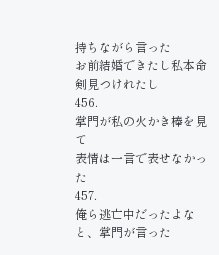持ちながら言った
お前結婚できたし私本命剣見つけれたし
456.
掌門が私の火かき棒を見て
表情は一言で表せなかった
457.
俺ら逃亡中だったよなと、掌門が言った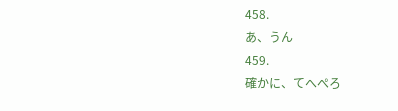458.
あ、うん
459.
確かに、てへぺろ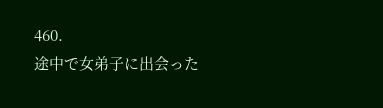460.
途中で女弟子に出会った